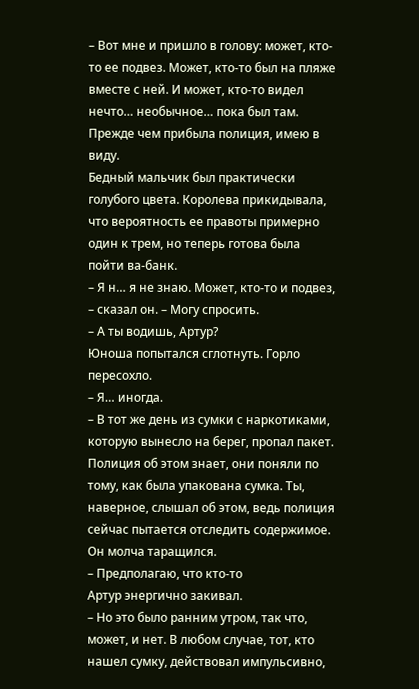– Вот мне и пришло в голову: может, кто‐то ее подвез. Может, кто‐то был на пляже вместе с ней. И может, кто‐то видел нечто… необычное… пока был там. Прежде чем прибыла полиция, имею в виду.
Бедный мальчик был практически голубого цвета. Королева прикидывала, что вероятность ее правоты примерно один к трем, но теперь готова была пойти ва-банк.
– Я н… я не знаю. Может, кто‐то и подвез, – сказал он. – Могу спросить.
– А ты водишь, Артур?
Юноша попытался сглотнуть. Горло пересохло.
– Я… иногда.
– В тот же день из сумки с наркотиками, которую вынесло на берег, пропал пакет. Полиция об этом знает, они поняли по тому, как была упакована сумка. Ты, наверное, слышал об этом, ведь полиция сейчас пытается отследить содержимое.
Он молча таращился.
– Предполагаю, что кто‐то
Артур энергично закивал.
– Но это было ранним утром, так что, может, и нет. В любом случае, тот, кто нашел сумку, действовал импульсивно,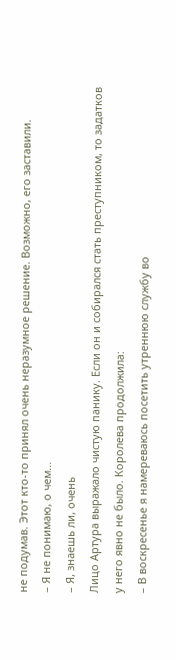не подумав. Этот кто‐то принял очень неразумное решение. Возможно, его заставили.
– Я не понимаю, о чем…
– Я, знаешь ли, очень
Лицо Артура выражало чистую панику. Если он и собирался стать преступником, то задатков у него явно не было. Королева продолжила:
– В воскресенье я намереваюсь посетить утреннюю службу во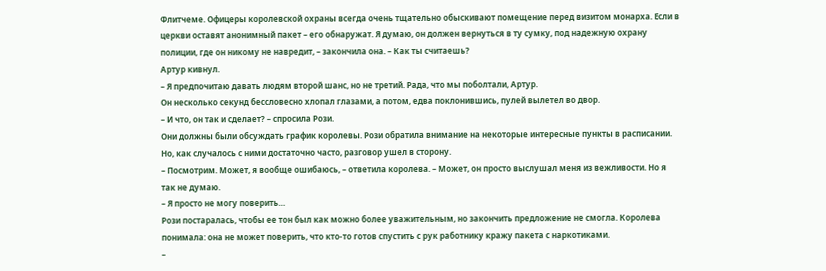Флитчеме. Офицеры королевской охраны всегда очень тщательно обыскивают помещение перед визитом монарха. Если в церкви оставят анонимный пакет – его обнаружат. Я думаю, он должен вернуться в ту сумку, под надежную охрану полиции, где он никому не навредит, – закончила она. – Как ты считаешь?
Артур кивнул.
– Я предпочитаю давать людям второй шанс, но не третий. Рада, что мы поболтали, Артур.
Он несколько секунд бессловесно хлопал глазами, а потом, едва поклонившись, пулей вылетел во двор.
– И что, он так и сделает? – спросила Рози.
Они должны были обсуждать график королевы. Рози обратила внимание на некоторые интересные пункты в расписании. Но, как случалось с ними достаточно часто, разговор ушел в сторону.
– Посмотрим. Может, я вообще ошибаюсь, – ответила королева. – Может, он просто выслушал меня из вежливости. Но я так не думаю.
– Я просто не могу поверить…
Рози постаралась, чтобы ее тон был как можно более уважительным, но закончить предложение не смогла. Королева понимала: она не может поверить, что кто‐то готов спустить с рук работнику кражу пакета с наркотиками.
–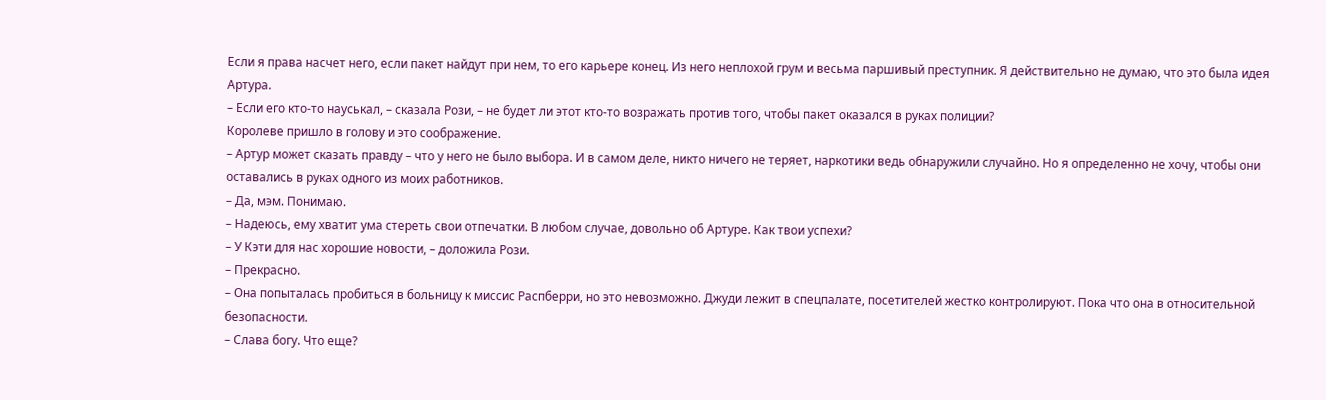Если я права насчет него, если пакет найдут при нем, то его карьере конец. Из него неплохой грум и весьма паршивый преступник. Я действительно не думаю, что это была идея Артура.
– Если его кто‐то науськал, – сказала Рози, – не будет ли этот кто‐то возражать против того, чтобы пакет оказался в руках полиции?
Королеве пришло в голову и это соображение.
– Артур может сказать правду – что у него не было выбора. И в самом деле, никто ничего не теряет, наркотики ведь обнаружили случайно. Но я определенно не хочу, чтобы они оставались в руках одного из моих работников.
– Да, мэм. Понимаю.
– Надеюсь, ему хватит ума стереть свои отпечатки. В любом случае, довольно об Артуре. Как твои успехи?
– У Кэти для нас хорошие новости, – доложила Рози.
– Прекрасно.
– Она попыталась пробиться в больницу к миссис Распберри, но это невозможно. Джуди лежит в спецпалате, посетителей жестко контролируют. Пока что она в относительной безопасности.
– Слава богу. Что еще?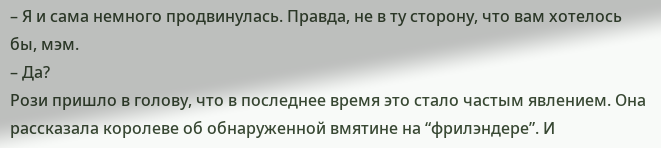– Я и сама немного продвинулась. Правда, не в ту сторону, что вам хотелось бы, мэм.
– Да?
Рози пришло в голову, что в последнее время это стало частым явлением. Она рассказала королеве об обнаруженной вмятине на “фрилэндере”. И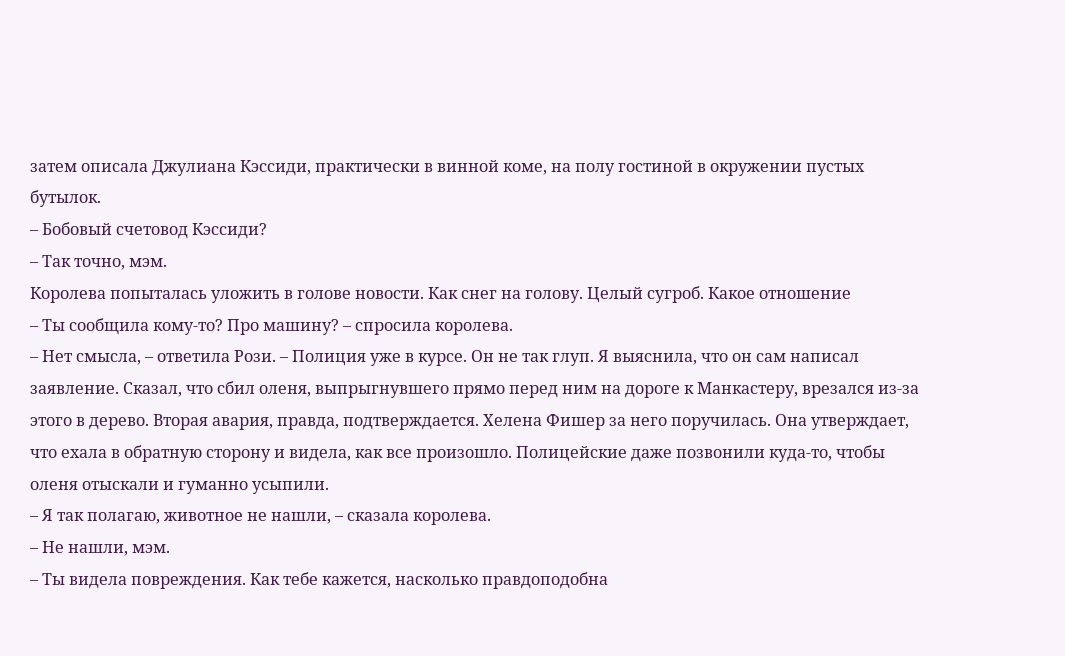затем описала Джулиана Кэссиди, практически в винной коме, на полу гостиной в окружении пустых бутылок.
– Бобовый счетовод Кэссиди?
– Так точно, мэм.
Королева попыталась уложить в голове новости. Как снег на голову. Целый сугроб. Какое отношение
– Ты сообщила кому‐то? Про машину? – спросила королева.
– Нет смысла, – ответила Рози. – Полиция уже в курсе. Он не так глуп. Я выяснила, что он сам написал заявление. Сказал, что сбил оленя, выпрыгнувшего прямо перед ним на дороге к Манкастеру, врезался из‐за этого в дерево. Вторая авария, правда, подтверждается. Хелена Фишер за него поручилась. Она утверждает, что ехала в обратную сторону и видела, как все произошло. Полицейские даже позвонили куда‐то, чтобы оленя отыскали и гуманно усыпили.
– Я так полагаю, животное не нашли, – сказала королева.
– Не нашли, мэм.
– Ты видела повреждения. Как тебе кажется, насколько правдоподобна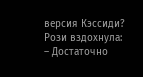версия Кэссиди?
Рози вздохнула:
– Достаточно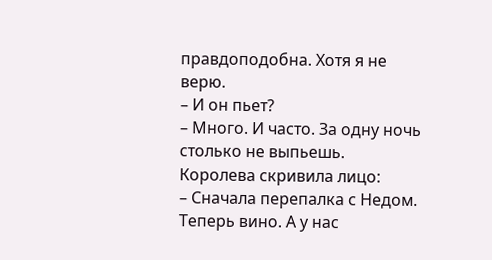правдоподобна. Хотя я не верю.
– И он пьет?
– Много. И часто. За одну ночь столько не выпьешь.
Королева скривила лицо:
– Сначала перепалка с Недом. Теперь вино. А у нас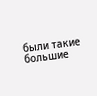были такие большие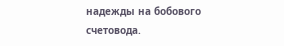надежды на бобового счетовода.